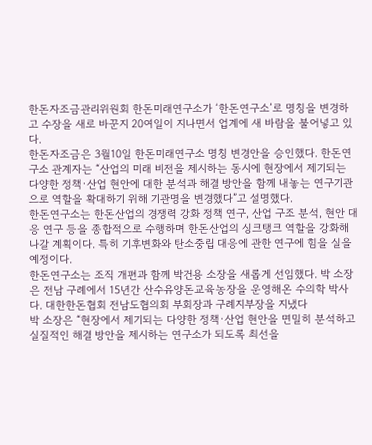한돈자조금관리위원회 한돈미래연구소가 ‘한돈연구소’로 명칭을 변경하고 수장을 새로 바꾼지 20여일이 지나면서 업계에 새 바람을 불어넣고 있다.
한돈자조금은 3월10일 한돈미래연구소 명칭 변경안을 승인했다. 한돈연구소 관계자는 “산업의 미래 비전을 제시하는 동시에 현장에서 제기되는 다양한 정책·산업 현안에 대한 분석과 해결 방안을 함께 내놓는 연구기관으로 역할을 확대하기 위해 기관명을 변경했다”고 설명했다.
한돈연구소는 한돈산업의 경쟁력 강화 정책 연구, 산업 구조 분석, 현안 대응 연구 등을 종합적으로 수행하며 한돈산업의 싱크탱크 역할을 강화해 나갈 계획이다. 특히 기후변화와 탄소중립 대응에 관한 연구에 힘을 실을 예정이다.
한돈연구소는 조직 개편과 함께 박건용 소장을 새롭게 선임했다. 박 소장은 전남 구례에서 15년간 산수유양돈교육농장을 운영해온 수의학 박사다. 대한한돈협회 전남도협의회 부회장과 구례지부장을 지냈다
박 소장은 “현장에서 제기되는 다양한 정책·산업 현안을 면밀히 분석하고 실질적인 해결 방안을 제시하는 연구소가 되도록 최선을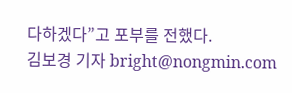다하겠다”고 포부를 전했다.
김보경 기자 bright@nongmin.com